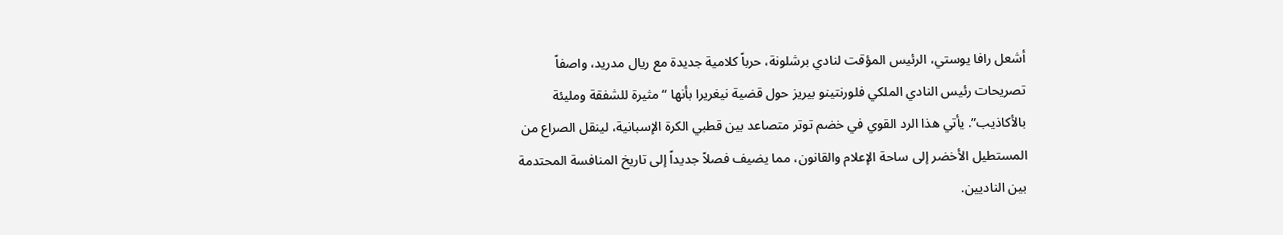أشعل رافا يوستي، الرئيس المؤقت لنادي برشلونة، حرباً كلامية جديدة مع ريال مدريد، واصفاً تصريحات رئيس النادي الملكي فلورنتينو بيريز حول قضية نيغريرا بأنها “مثيرة للشفقة ومليئة بالأكاذيب”. يأتي هذا الرد القوي في خضم توتر متصاعد بين قطبي الكرة الإسبانية، لينقل الصراع من المستطيل الأخضر إلى ساحة الإعلام والقانون، مما يضيف فصلاً جديداً إلى تاريخ المنافسة المحتدمة بين الناديين.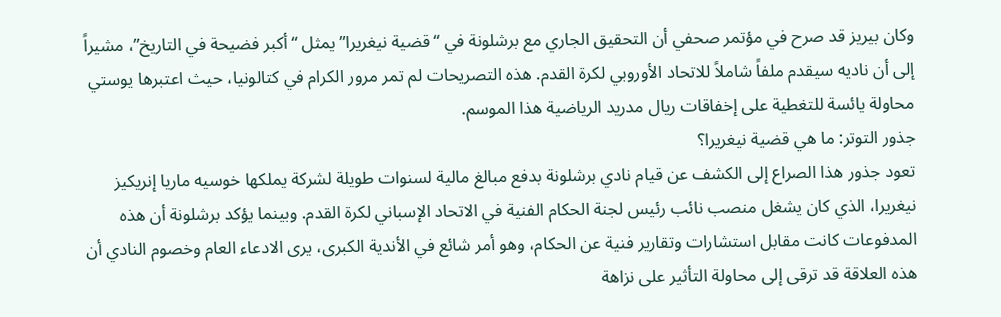وكان بيريز قد صرح في مؤتمر صحفي أن التحقيق الجاري مع برشلونة في “قضية نيغريرا” يمثل “أكبر فضيحة في التاريخ”، مشيراً إلى أن ناديه سيقدم ملفاً شاملاً للاتحاد الأوروبي لكرة القدم. هذه التصريحات لم تمر مرور الكرام في كتالونيا، حيث اعتبرها يوستي محاولة يائسة للتغطية على إخفاقات ريال مدريد الرياضية هذا الموسم.
جذور التوتر: ما هي قضية نيغريرا؟
تعود جذور هذا الصراع إلى الكشف عن قيام نادي برشلونة بدفع مبالغ مالية لسنوات طويلة لشركة يملكها خوسيه ماريا إنريكيز نيغريرا، الذي كان يشغل منصب نائب رئيس لجنة الحكام الفنية في الاتحاد الإسباني لكرة القدم. وبينما يؤكد برشلونة أن هذه المدفوعات كانت مقابل استشارات وتقارير فنية عن الحكام، وهو أمر شائع في الأندية الكبرى، يرى الادعاء العام وخصوم النادي أن هذه العلاقة قد ترقى إلى محاولة التأثير على نزاهة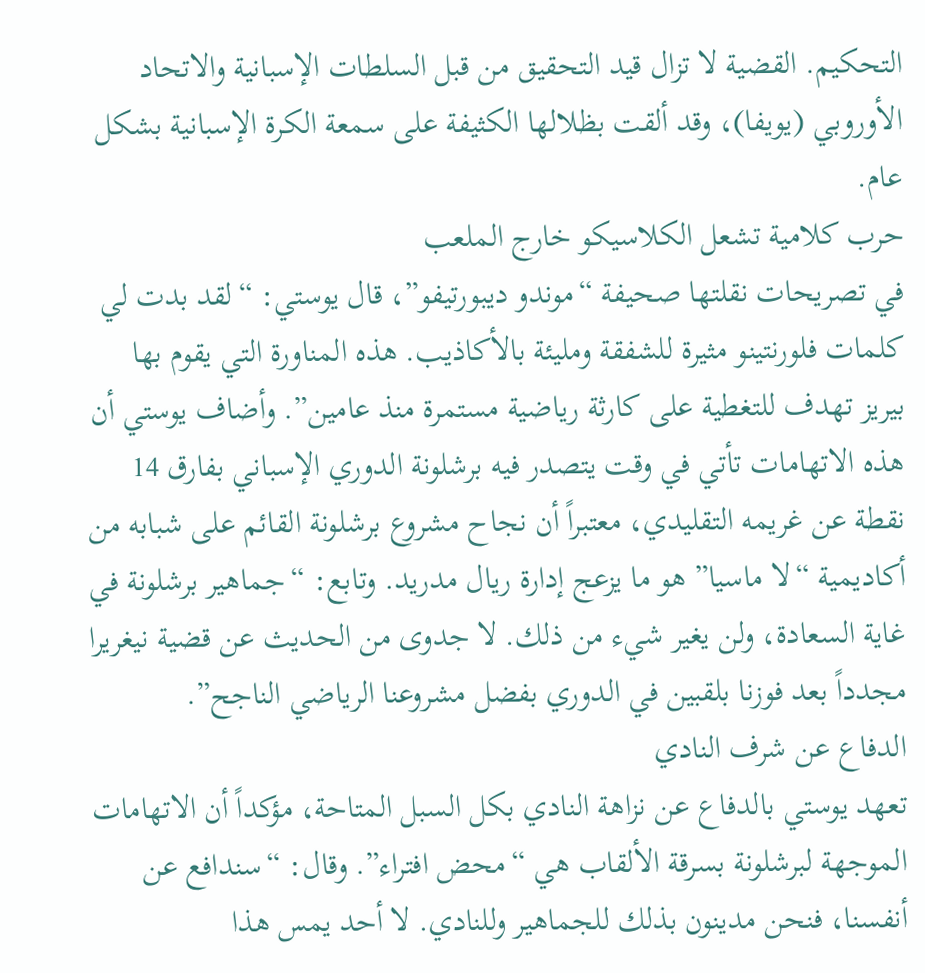التحكيم. القضية لا تزال قيد التحقيق من قبل السلطات الإسبانية والاتحاد الأوروبي (يويفا)، وقد ألقت بظلالها الكثيفة على سمعة الكرة الإسبانية بشكل عام.
حرب كلامية تشعل الكلاسيكو خارج الملعب
في تصريحات نقلتها صحيفة “موندو ديبورتيفو”، قال يوستي: “لقد بدت لي كلمات فلورنتينو مثيرة للشفقة ومليئة بالأكاذيب. هذه المناورة التي يقوم بها بيريز تهدف للتغطية على كارثة رياضية مستمرة منذ عامين”. وأضاف يوستي أن هذه الاتهامات تأتي في وقت يتصدر فيه برشلونة الدوري الإسباني بفارق 14 نقطة عن غريمه التقليدي، معتبراً أن نجاح مشروع برشلونة القائم على شبابه من أكاديمية “لا ماسيا” هو ما يزعج إدارة ريال مدريد. وتابع: “جماهير برشلونة في غاية السعادة، ولن يغير شيء من ذلك. لا جدوى من الحديث عن قضية نيغريرا مجدداً بعد فوزنا بلقبين في الدوري بفضل مشروعنا الرياضي الناجح”.
الدفاع عن شرف النادي
تعهد يوستي بالدفاع عن نزاهة النادي بكل السبل المتاحة، مؤكداً أن الاتهامات الموجهة لبرشلونة بسرقة الألقاب هي “محض افتراء”. وقال: “سندافع عن أنفسنا، فنحن مدينون بذلك للجماهير وللنادي. لا أحد يمس هذا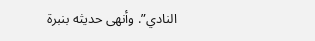النادي”. وأنهى حديثه بنبرة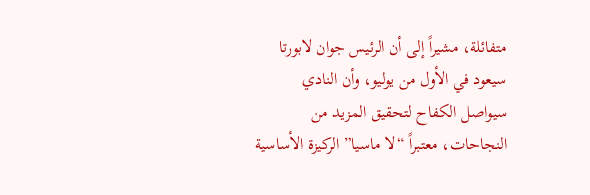متفائلة، مشيراً إلى أن الرئيس جوان لابورتا سيعود في الأول من يوليو، وأن النادي سيواصل الكفاح لتحقيق المزيد من النجاحات، معتبراً “لا ماسيا” الركيزة الأساسية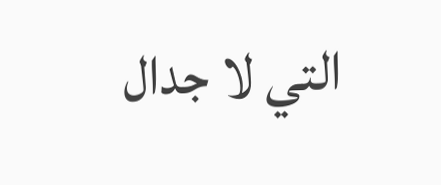التي لا جدال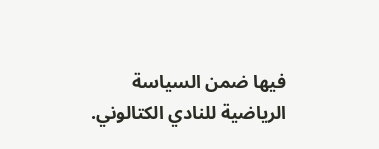فيها ضمن السياسة الرياضية للنادي الكتالوني.